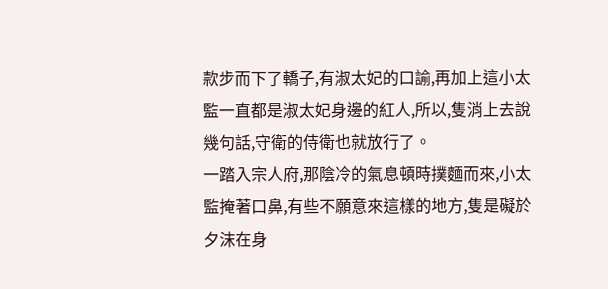款步而下了轎子,有淑太妃的口諭,再加上這小太監一直都是淑太妃身邊的紅人,所以,隻消上去說幾句話,守衛的侍衛也就放行了。
一踏入宗人府,那陰冷的氣息頓時撲麵而來,小太監掩著口鼻,有些不願意來這樣的地方,隻是礙於夕沫在身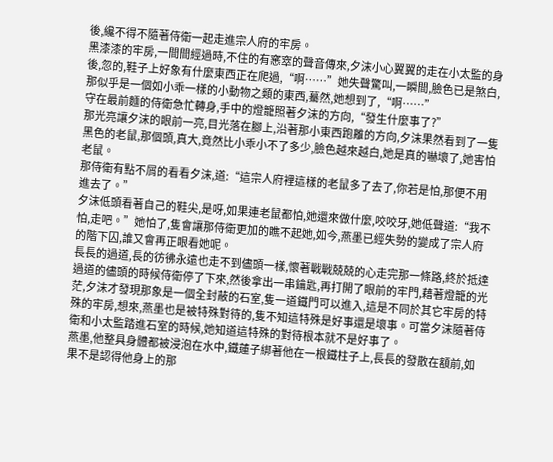後,纔不得不隨著侍衛一起走進宗人府的牢房。
黑漆漆的牢房,一間間經過時,不住的有窸窣的聲音傳來,夕沫小心翼翼的走在小太監的身後,忽的,鞋子上好象有什麼東西正在爬過,“啊……”她失聲驚叫,一瞬間,臉色已是煞白,那似乎是一個如小乖一樣的小動物之類的東西,驀然,她想到了,“啊……”
守在最前麵的侍衛急忙轉身,手中的燈籠照著夕沫的方向,“發生什麼事了?”
那光亮讓夕沫的眼前一亮,目光落在腳上,沿著那小東西跑離的方向,夕沫果然看到了一隻黑色的老鼠,那個頭,真大,竟然比小乖小不了多少,臉色越來越白,她是真的嚇壞了,她害怕老鼠。
那侍衛有點不屑的看看夕沫,道:“這宗人府裡這樣的老鼠多了去了,你若是怕,那便不用進去了。”
夕沫低頭看著自己的鞋尖,是呀,如果連老鼠都怕,她還來做什麼,咬咬牙,她低聲道:“我不怕,走吧。”她怕了,隻會讓那侍衛更加的瞧不起她,如今,燕墨已經失勢的變成了宗人府的階下囚,誰又會再正眼看她呢。
長長的過道,長的彷彿永遠也走不到儘頭一樣,懷著戰戰兢兢的心走完那一條路,終於抵達過道的儘頭的時候侍衛停了下來,然後拿出一串鑰匙,再打開了眼前的牢門,藉著燈籠的光茫,夕沫才發現那象是一個全封蔽的石室,隻一道鐵門可以進入,這是不同於其它牢房的特殊的牢房,想來,燕墨也是被特殊對待的,隻不知這特殊是好事還是壞事。可當夕沫隨著侍衛和小太監踏進石室的時候,她知道這特殊的對待根本就不是好事了。
燕墨,他整具身體都被浸泡在水中,鐵蓮子綁著他在一根鐵柱子上,長長的發散在額前,如果不是認得他身上的那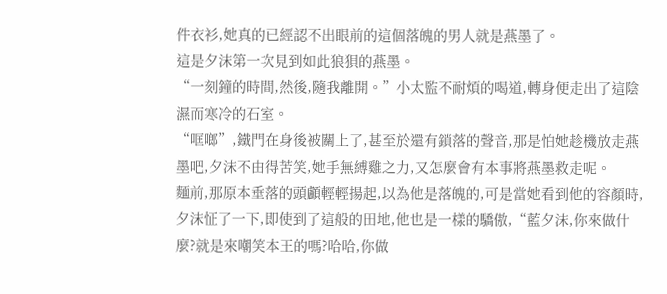件衣衫,她真的已經認不出眼前的這個落魄的男人就是燕墨了。
這是夕沫第一次見到如此狼狽的燕墨。
“一刻鐘的時間,然後,隨我離開。”小太監不耐煩的喝道,轉身便走出了這陰濕而寒冷的石室。
“哐啷”,鐵門在身後被關上了,甚至於還有鎖落的聲音,那是怕她趁機放走燕墨吧,夕沫不由得苦笑,她手無縛雞之力,又怎麼會有本事將燕墨救走呢。
麵前,那原本垂落的頭顱輕輕揚起,以為他是落魄的,可是當她看到他的容顏時,夕沫怔了一下,即使到了這般的田地,他也是一樣的驕傲,“藍夕沫,你來做什麼?就是來嘲笑本王的嗎?哈哈,你做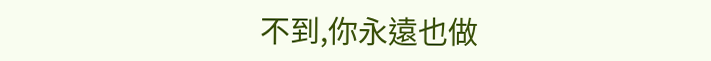不到,你永遠也做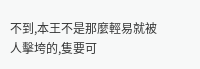不到,本王不是那麼輕易就被人擊垮的,隻要可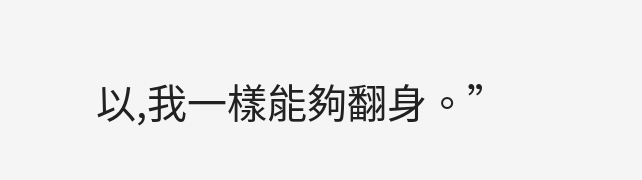以,我一樣能夠翻身。”